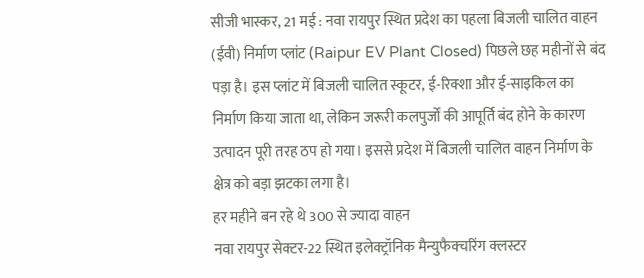सीजी भास्कर, 21 मई : नवा रायपुर स्थित प्रदेश का पहला बिजली चालित वाहन (ईवी) निर्माण प्लांट (Raipur EV Plant Closed) पिछले छह महीनों से बंद पड़ा है। इस प्लांट में बिजली चालित स्कूटर, ई-रिक्शा और ई-साइकिल का निर्माण किया जाता था, लेकिन जरूरी कलपुर्जों की आपूर्ति बंद होने के कारण उत्पादन पूरी तरह ठप हो गया। इससे प्रदेश में बिजली चालित वाहन निर्माण के क्षेत्र को बड़ा झटका लगा है।
हर महीने बन रहे थे 300 से ज्यादा वाहन
नवा रायपुर सेक्टर-22 स्थित इलेक्ट्रॉनिक मैन्युफैक्चरिंग क्लस्टर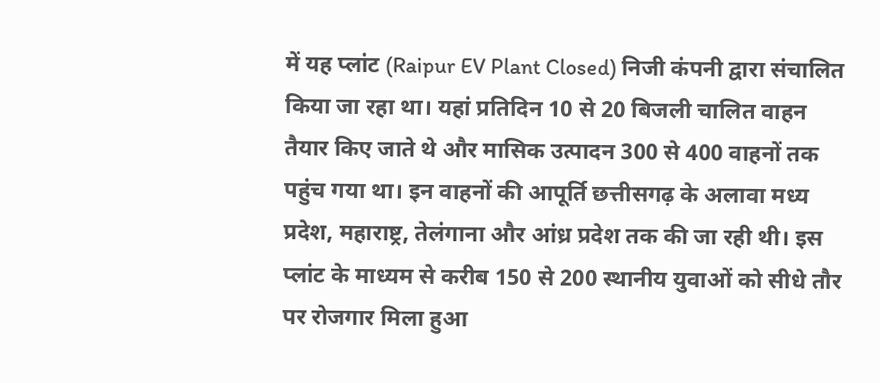में यह प्लांट (Raipur EV Plant Closed) निजी कंपनी द्वारा संचालित किया जा रहा था। यहां प्रतिदिन 10 से 20 बिजली चालित वाहन तैयार किए जाते थे और मासिक उत्पादन 300 से 400 वाहनों तक पहुंच गया था। इन वाहनों की आपूर्ति छत्तीसगढ़ के अलावा मध्य प्रदेश, महाराष्ट्र, तेलंगाना और आंध्र प्रदेश तक की जा रही थी। इस प्लांट के माध्यम से करीब 150 से 200 स्थानीय युवाओं को सीधे तौर पर रोजगार मिला हुआ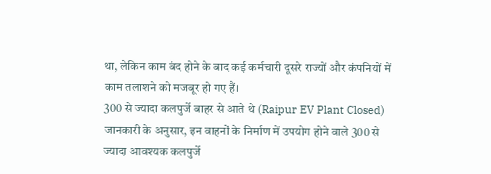था, लेकिन काम बंद होने के बाद कई कर्मचारी दूसरे राज्यों और कंपनियों में काम तलाशने को मजबूर हो गए हैं।
300 से ज्यादा कलपुर्जे बाहर से आते थे (Raipur EV Plant Closed)
जानकारी के अनुसार, इन वाहनों के निर्माण में उपयोग होने वाले 300 से ज्यादा आवश्यक कलपुर्जे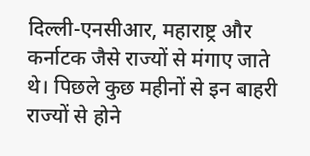दिल्ली-एनसीआर, महाराष्ट्र और कर्नाटक जैसे राज्यों से मंगाए जाते थे। पिछले कुछ महीनों से इन बाहरी राज्यों से होने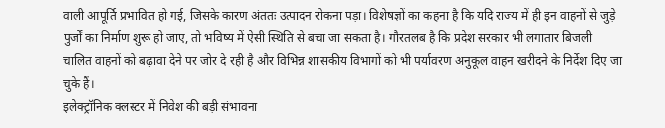वाली आपूर्ति प्रभावित हो गई, जिसके कारण अंततः उत्पादन रोकना पड़ा। विशेषज्ञों का कहना है कि यदि राज्य में ही इन वाहनों से जुड़े पुर्जों का निर्माण शुरू हो जाए, तो भविष्य में ऐसी स्थिति से बचा जा सकता है। गौरतलब है कि प्रदेश सरकार भी लगातार बिजली चालित वाहनों को बढ़ावा देने पर जोर दे रही है और विभिन्न शासकीय विभागों को भी पर्यावरण अनुकूल वाहन खरीदने के निर्देश दिए जा चुके हैं।
इलेक्ट्रॉनिक क्लस्टर में निवेश की बड़ी संभावना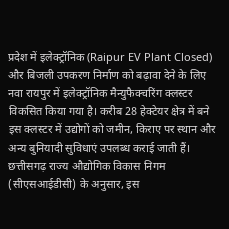प्रदेश में इलेक्ट्रॉनिक (Raipur EV Plant Closed) और बिजली उपकरण निर्माण को बढ़ावा देने के लिए नवा रायपुर में इलेक्ट्रॉनिक मैन्युफैक्चरिंग क्लस्टर विकसित किया गया है। करीब 28 हेक्टेयर क्षेत्र में बने इस क्लस्टर में उद्योगों को जमीन, किराए पर स्थान और अन्य बुनियादी सुविधाएं उपलब्ध कराई जाती हैं। छत्तीसगढ़ राज्य औद्योगिक विकास निगम (सीएसआईडीसी) के अनुसार, इस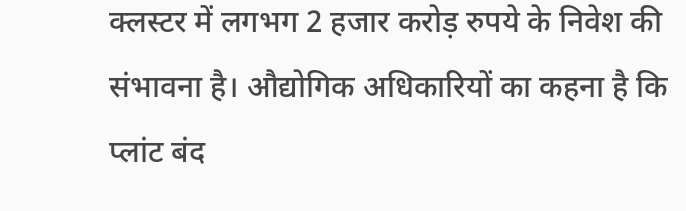क्लस्टर में लगभग 2 हजार करोड़ रुपये के निवेश की संभावना है। औद्योगिक अधिकारियों का कहना है कि प्लांट बंद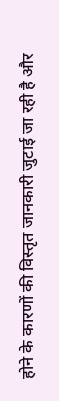होने के कारणों की विस्तृत जानकारी जुटाई जा रही है और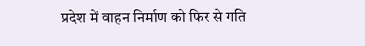प्रदेश में वाहन निर्माण को फिर से गति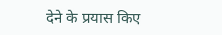देने के प्रयास किए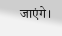जाएंगे।